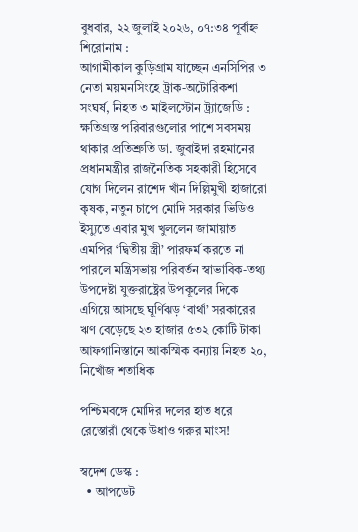বুধবার, ২২ জুলাই ২০২৬, ০৭:৩৪ পূর্বাহ্ন
শিরোনাম :
আগামীকাল কুড়িগ্রাম যাচ্ছেন এনসিপির ৩ নেতা ময়মনসিংহে ট্রাক-অটোরিকশা সংঘর্ষ, নিহত ৩ মাইলস্টোন ট্র্যাজেডি : ক্ষতিগ্রস্ত পরিবারগুলোর পাশে সবসময় থাকার প্রতিশ্রুতি ডা. জুবাইদা রহমানের প্রধানমন্ত্রীর রাজনৈতিক সহকারী হিসেবে যোগ দিলেন রাশেদ খাঁন দিল্লিমুখী হাজারো কৃষক, নতুন চাপে মোদি সরকার ভিডিও ইস্যুতে এবার মুখ খুললেন জামায়াত এমপির ‘দ্বিতীয় স্ত্রী’ পারফর্ম করতে না পারলে মন্ত্রিসভায় পরিবর্তন স্বাভাবিক-তথ্য উপদেষ্টা যুক্তরাষ্ট্রের উপকূলের দিকে এগিয়ে আসছে ঘূর্ণিঝড় ‘বার্থা’ সরকারের ঋণ বেড়েছে ২৩ হাজার ৫৩২ কোটি টাকা আফগানিস্তানে আকস্মিক বন্যায় নিহত ২০, নিখোঁজ শতাধিক

পশ্চিমবঙ্গে মোদির দলের হাত ধরে রেস্তোরাঁ থেকে উধাও গরুর মাংস!

স্বদেশ ডেস্ক :
  • আপডেট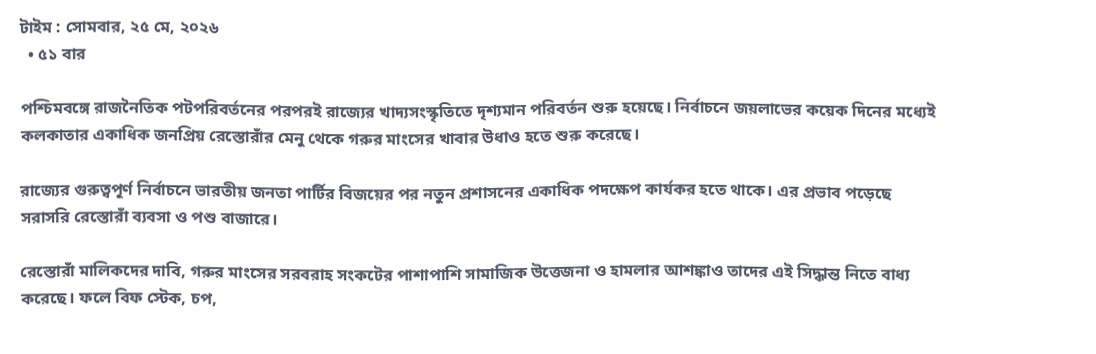টাইম : সোমবার, ২৫ মে, ২০২৬
  • ৫১ বার

পশ্চিমবঙ্গে রাজনৈতিক পটপরিবর্তনের পরপরই রাজ্যের খাদ্যসংস্কৃতিতে দৃশ্যমান পরিবর্তন শুরু হয়েছে। নির্বাচনে জয়লাভের কয়েক দিনের মধ্যেই কলকাতার একাধিক জনপ্রিয় রেস্তোরাঁর মেনু থেকে গরুর মাংসের খাবার উধাও হতে শুরু করেছে।

রাজ্যের গুরুত্বপূর্ণ নির্বাচনে ভারতীয় জনতা পার্টির বিজয়ের পর নতুন প্রশাসনের একাধিক পদক্ষেপ কার্যকর হতে থাকে। এর প্রভাব পড়েছে সরাসরি রেস্তোরাঁ ব্যবসা ও পশু বাজারে।

রেস্তোরাঁ মালিকদের দাবি, গরুর মাংসের সরবরাহ সংকটের পাশাপাশি সামাজিক উত্তেজনা ও হামলার আশঙ্কাও তাদের এই সিদ্ধান্ত নিতে বাধ্য করেছে। ফলে বিফ স্টেক, চপ,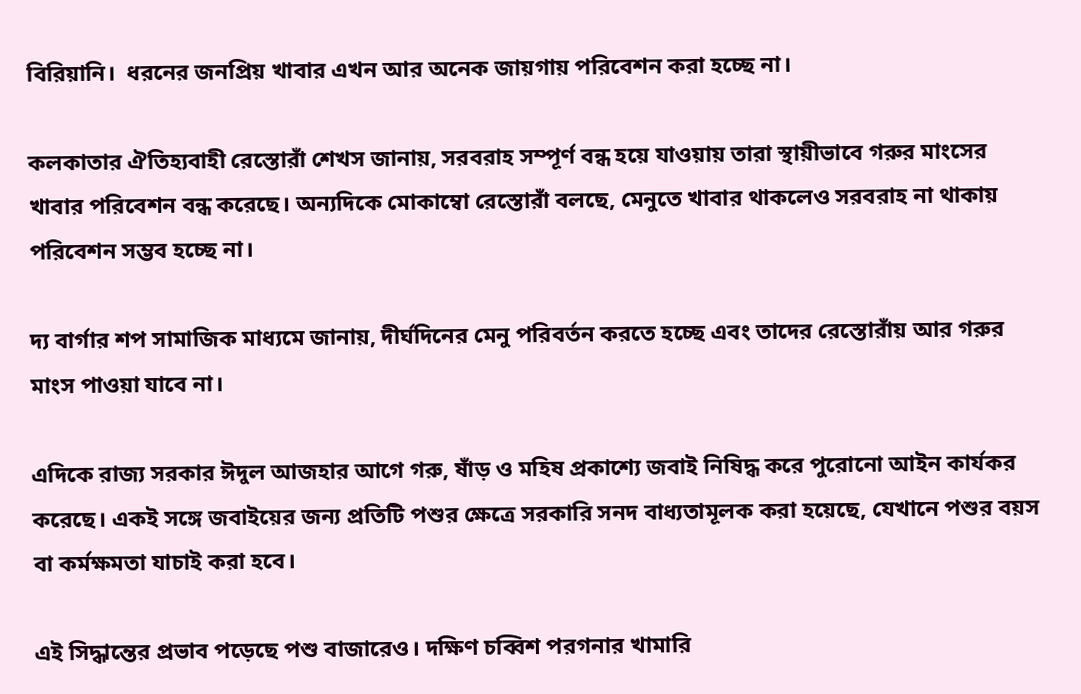বিরিয়ানি।  ধরনের জনপ্রিয় খাবার এখন আর অনেক জায়গায় পরিবেশন করা হচ্ছে না।

কলকাতার ঐতিহ্যবাহী রেস্তোরাঁ শেখস জানায়, সরবরাহ সম্পূর্ণ বন্ধ হয়ে যাওয়ায় তারা স্থায়ীভাবে গরুর মাংসের খাবার পরিবেশন বন্ধ করেছে। অন্যদিকে মোকাম্বো রেস্তোরাঁ বলছে, মেনুতে খাবার থাকলেও সরবরাহ না থাকায় পরিবেশন সম্ভব হচ্ছে না।

দ্য বার্গার শপ সামাজিক মাধ্যমে জানায়, দীর্ঘদিনের মেনু পরিবর্তন করতে হচ্ছে এবং তাদের রেস্তোরাঁয় আর গরুর মাংস পাওয়া যাবে না।

এদিকে রাজ্য সরকার ঈদুল আজহার আগে গরু, ষাঁড় ও মহিষ প্রকাশ্যে জবাই নিষিদ্ধ করে পুরোনো আইন কার্যকর করেছে। একই সঙ্গে জবাইয়ের জন্য প্রতিটি পশুর ক্ষেত্রে সরকারি সনদ বাধ্যতামূলক করা হয়েছে, যেখানে পশুর বয়স বা কর্মক্ষমতা যাচাই করা হবে।

এই সিদ্ধান্তের প্রভাব পড়েছে পশু বাজারেও। দক্ষিণ চব্বিশ পরগনার খামারি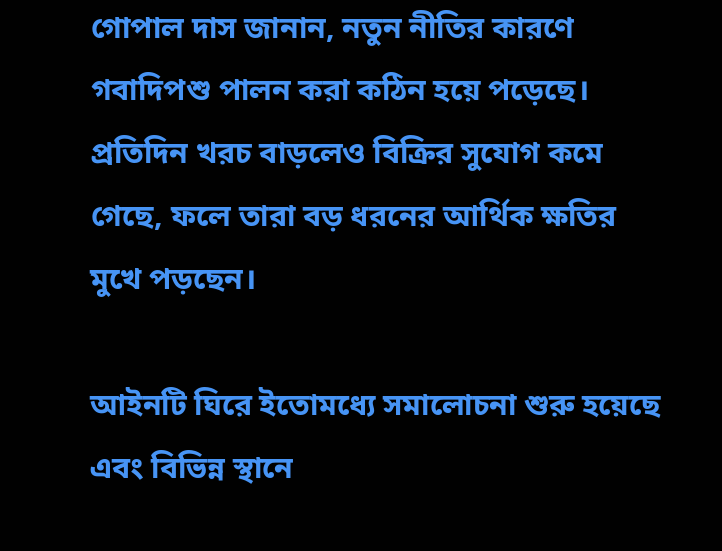গোপাল দাস জানান, নতুন নীতির কারণে গবাদিপশু পালন করা কঠিন হয়ে পড়েছে। প্রতিদিন খরচ বাড়লেও বিক্রির সুযোগ কমে গেছে, ফলে তারা বড় ধরনের আর্থিক ক্ষতির মুখে পড়ছেন।

আইনটি ঘিরে ইতোমধ্যে সমালোচনা শুরু হয়েছে এবং বিভিন্ন স্থানে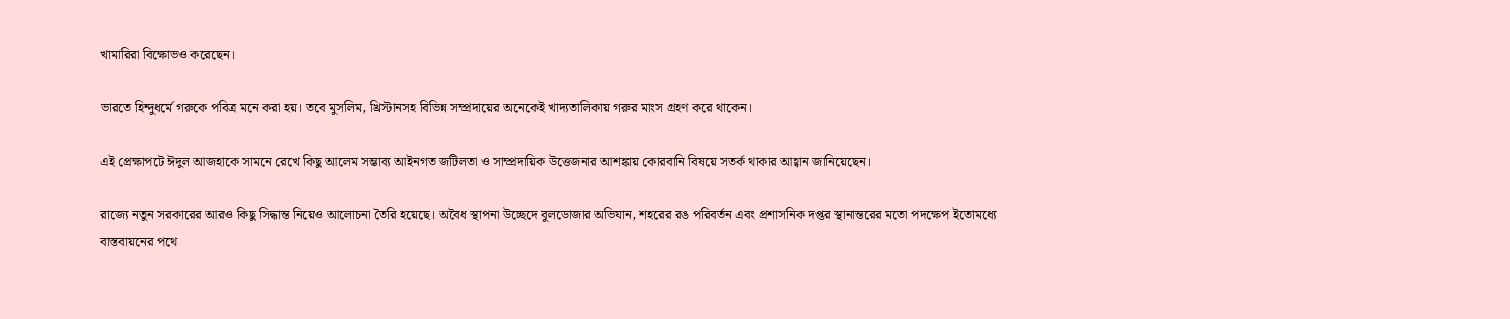খামারিরা বিক্ষোভও করেছেন।

ভারতে হিন্দুধর্মে গরুকে পবিত্র মনে করা হয়। তবে মুসলিম, খ্রিস্টানসহ বিভিন্ন সম্প্রদায়ের অনেকেই খাদ্যতালিকায় গরুর মাংস গ্রহণ করে থাকেন।

এই প্রেক্ষাপটে ঈদুল আজহাকে সামনে রেখে কিছু আলেম সম্ভাব্য আইনগত জটিলতা ও সাম্প্রদায়িক উত্তেজনার আশঙ্কায় কোরবানি বিষয়ে সতর্ক থাকার আহ্বান জানিয়েছেন।

রাজ্যে নতুন সরকারের আরও কিছু সিদ্ধান্ত নিয়েও আলোচনা তৈরি হয়েছে। অবৈধ স্থাপনা উচ্ছেদে বুলডোজার অভিযান, শহরের রঙ পরিবর্তন এবং প্রশাসনিক দপ্তর স্থানান্তরের মতো পদক্ষেপ ইতোমধ্যে বাস্তবায়নের পথে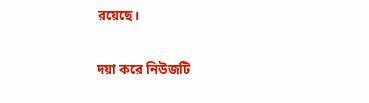রয়েছে।

দয়া করে নিউজটি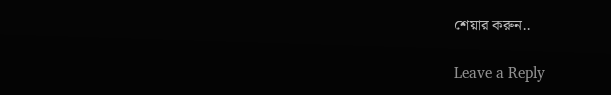শেয়ার করুন..

Leave a Reply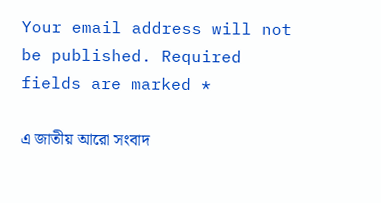Your email address will not be published. Required fields are marked *

এ জাতীয় আরো সংবাদ